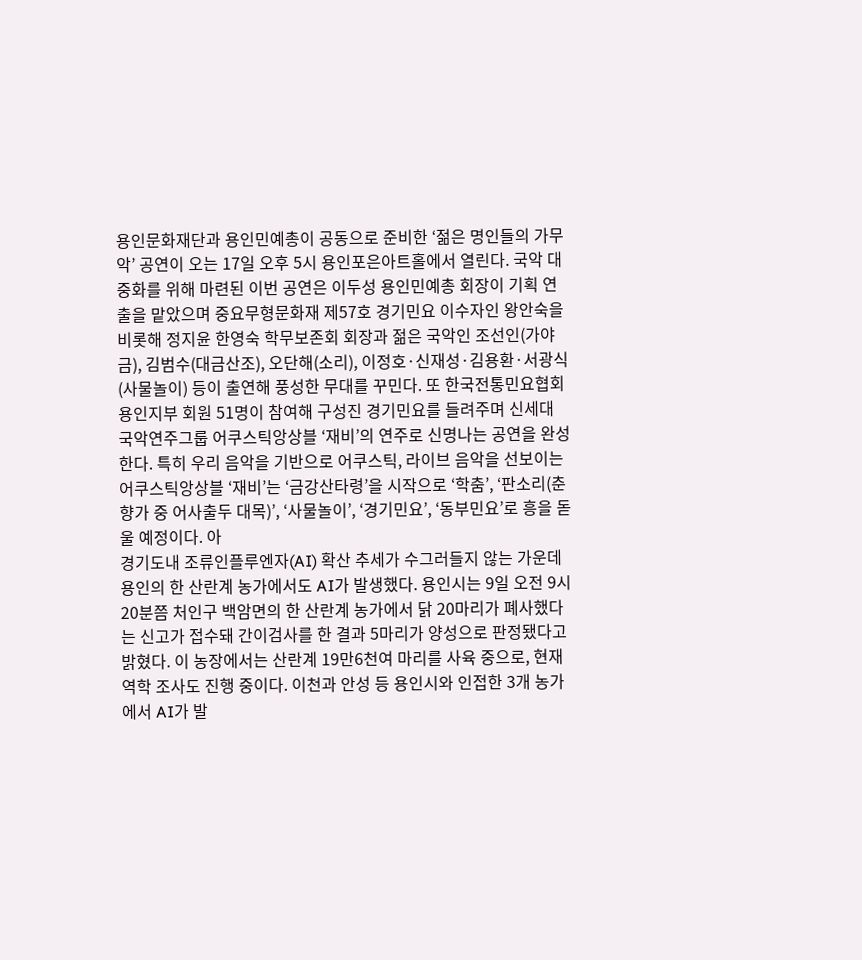용인문화재단과 용인민예총이 공동으로 준비한 ‘젊은 명인들의 가무악’ 공연이 오는 17일 오후 5시 용인포은아트홀에서 열린다. 국악 대중화를 위해 마련된 이번 공연은 이두성 용인민예총 회장이 기획 연출을 맡았으며 중요무형문화재 제57호 경기민요 이수자인 왕안숙을 비롯해 정지윤 한영숙 학무보존회 회장과 젊은 국악인 조선인(가야금), 김범수(대금산조), 오단해(소리), 이정호·신재성·김용환·서광식(사물놀이) 등이 출연해 풍성한 무대를 꾸민다. 또 한국전통민요협회 용인지부 회원 51명이 참여해 구성진 경기민요를 들려주며 신세대 국악연주그룹 어쿠스틱앙상블 ‘재비’의 연주로 신명나는 공연을 완성한다. 특히 우리 음악을 기반으로 어쿠스틱, 라이브 음악을 선보이는 어쿠스틱앙상블 ‘재비’는 ‘금강산타령’을 시작으로 ‘학춤’, ‘판소리(춘향가 중 어사출두 대목)’, ‘사물놀이’, ‘경기민요’, ‘동부민요’로 흥을 돋울 예정이다. 아
경기도내 조류인플루엔자(AI) 확산 추세가 수그러들지 않는 가운데 용인의 한 산란계 농가에서도 AI가 발생했다. 용인시는 9일 오전 9시 20분쯤 처인구 백암면의 한 산란계 농가에서 닭 20마리가 폐사했다는 신고가 접수돼 간이검사를 한 결과 5마리가 양성으로 판정됐다고 밝혔다. 이 농장에서는 산란계 19만6천여 마리를 사육 중으로, 현재 역학 조사도 진행 중이다. 이천과 안성 등 용인시와 인접한 3개 농가에서 AI가 발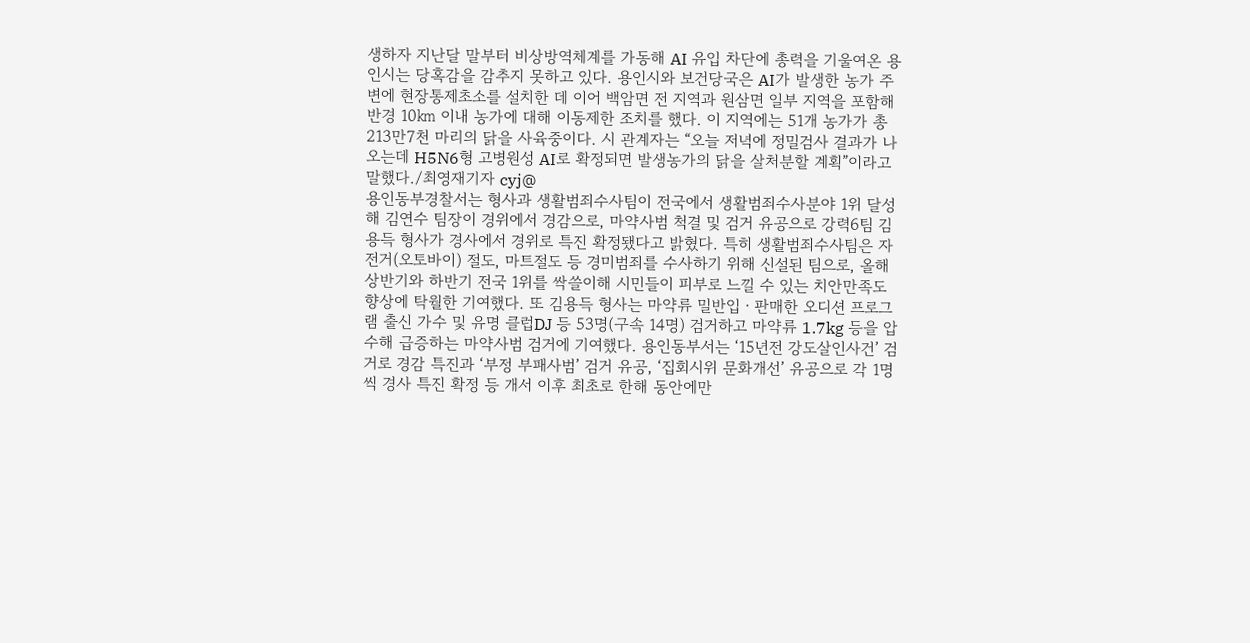생하자 지난달 말부터 비상방역체계를 가동해 AI 유입 차단에 총력을 기울여온 용인시는 당혹감을 감추지 못하고 있다. 용인시와 보건당국은 AI가 발생한 농가 주변에 현장통제초소를 설치한 데 이어 백암면 전 지역과 원삼면 일부 지역을 포함해 반경 10㎞ 이내 농가에 대해 이동제한 조치를 했다. 이 지역에는 51개 농가가 총 213만7천 마리의 닭을 사육중이다. 시 관계자는 “오늘 저녁에 정밀검사 결과가 나오는데 H5N6형 고병원성 AI로 확정되면 발생농가의 닭을 살처분할 계획”이라고 말했다./최영재기자 cyj@
용인동부경찰서는 형사과 생활범죄수사팀이 전국에서 생활범죄수사분야 1위 달성해 김연수 팀장이 경위에서 경감으로, 마약사범 척결 및 검거 유공으로 강력6팀 김용득 형사가 경사에서 경위로 특진 확정됐다고 밝혔다. 특히 생활범죄수사팀은 자전거(오토바이) 절도, 마트절도 등 경미범죄를 수사하기 위해 신설된 팀으로, 올해 상반기와 하반기 전국 1위를 싹쓸이해 시민들이 피부로 느낄 수 있는 치안만족도 향상에 탁월한 기여했다. 또 김용득 형사는 마약류 밀반입ㆍ판매한 오디션 프로그램 출신 가수 및 유명 클럽DJ 등 53명(구속 14명) 검거하고 마약류 1.7kg 등을 압수해 급증하는 마약사범 검거에 기여했다. 용인동부서는 ‘15년전 강도살인사건’ 검거로 경감 특진과 ‘부정 부패사범’ 검거 유공, ‘집회시위 문화개선’ 유공으로 각 1명씩 경사 특진 확정 등 개서 이후 최초로 한해 동안에만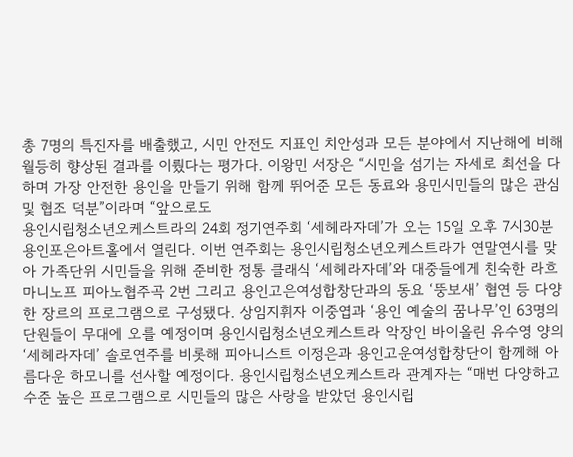총 7명의 특진자를 배출했고, 시민 안전도 지표인 치안성과 모든 분야에서 지난해에 비해 월등히 향상된 결과를 이뤘다는 평가다. 이왕민 서장은 “시민을 섬기는 자세로 최선을 다하며 가장 안전한 용인을 만들기 위해 함께 뛰어준 모든 동료와 용민시민들의 많은 관심 및 협조 덕분”이라며 “앞으로도
용인시립청소년오케스트라의 24회 정기연주회 ‘세헤라자데’가 오는 15일 오후 7시30분 용인포은아트홀에서 열린다. 이번 연주회는 용인시립청소년오케스트라가 연말연시를 맞아 가족단위 시민들을 위해 준비한 정통 클래식 ‘세헤라자데’와 대중들에게 친숙한 라흐마니노프 피아노협주곡 2번 그리고 용인고은여성합창단과의 동요 ‘뚱보새’ 협연 등 다양한 장르의 프로그램으로 구성됐다. 상임지휘자 이중엽과 ‘용인 예술의 꿈나무’인 63명의 단원들이 무대에 오를 예정이며 용인시립청소년오케스트라 악장인 바이올린 유수영 양의 ‘세헤라자데’ 솔로연주를 비롯해 피아니스트 이정은과 용인고운여성합창단이 함께해 아름다운 하모니를 선사할 예정이다. 용인시립청소년오케스트라 관계자는 “매번 다양하고 수준 높은 프로그램으로 시민들의 많은 사랑을 받았던 용인시립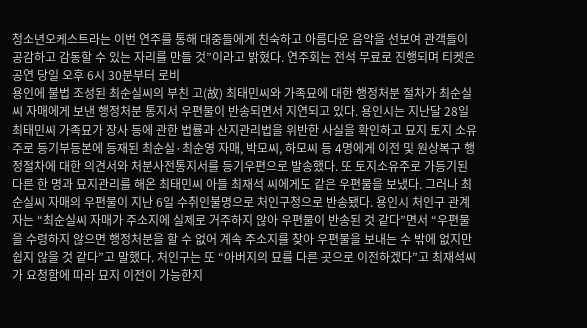청소년오케스트라는 이번 연주를 통해 대중들에게 친숙하고 아름다운 음악을 선보여 관객들이 공감하고 감동할 수 있는 자리를 만들 것”이라고 밝혔다. 연주회는 전석 무료로 진행되며 티켓은 공연 당일 오후 6시 30분부터 로비
용인에 불법 조성된 최순실씨의 부친 고(故) 최태민씨와 가족묘에 대한 행정처분 절차가 최순실씨 자매에게 보낸 행정처분 통지서 우편물이 반송되면서 지연되고 있다. 용인시는 지난달 28일 최태민씨 가족묘가 장사 등에 관한 법률과 산지관리법을 위반한 사실을 확인하고 묘지 토지 소유주로 등기부등본에 등재된 최순실·최순영 자매, 박모씨, 하모씨 등 4명에게 이전 및 원상복구 행정절차에 대한 의견서와 처분사전통지서를 등기우편으로 발송했다. 또 토지소유주로 가등기된 다른 한 명과 묘지관리를 해온 최태민씨 아들 최재석 씨에게도 같은 우편물을 보냈다. 그러나 최순실씨 자매의 우편물이 지난 6일 수취인불명으로 처인구청으로 반송됐다. 용인시 처인구 관계자는 “최순실씨 자매가 주소지에 실제로 거주하지 않아 우편물이 반송된 것 같다”면서 “우편물을 수령하지 않으면 행정처분을 할 수 없어 계속 주소지를 찾아 우편물을 보내는 수 밖에 없지만 쉽지 않을 것 같다”고 말했다. 처인구는 또 “아버지의 묘를 다른 곳으로 이전하겠다”고 최재석씨가 요청함에 따라 묘지 이전이 가능한지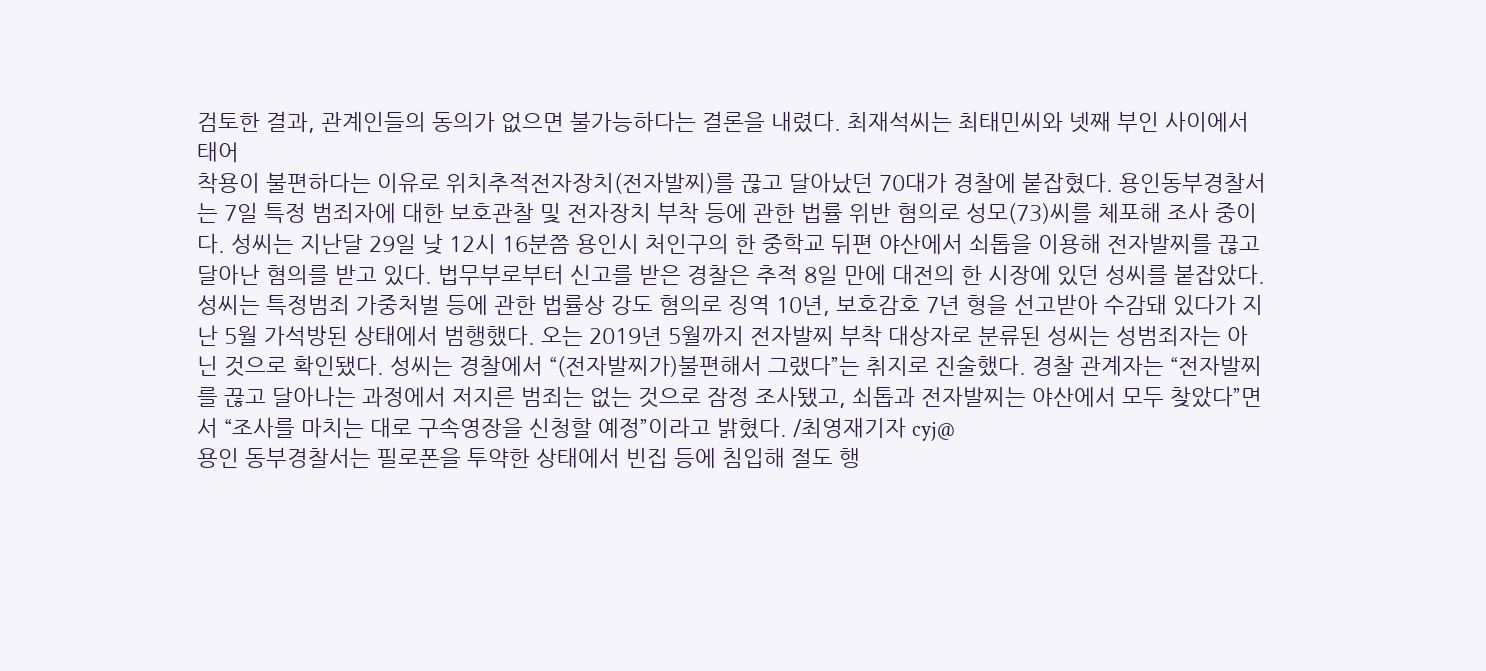검토한 결과, 관계인들의 동의가 없으면 불가능하다는 결론을 내렸다. 최재석씨는 최태민씨와 넷째 부인 사이에서 태어
착용이 불편하다는 이유로 위치추적전자장치(전자발찌)를 끊고 달아났던 70대가 경찰에 붙잡혔다. 용인동부경찰서는 7일 특정 범죄자에 대한 보호관찰 및 전자장치 부착 등에 관한 법률 위반 혐의로 성모(73)씨를 체포해 조사 중이다. 성씨는 지난달 29일 낮 12시 16분쯤 용인시 처인구의 한 중학교 뒤편 야산에서 쇠톱을 이용해 전자발찌를 끊고 달아난 혐의를 받고 있다. 법무부로부터 신고를 받은 경찰은 추적 8일 만에 대전의 한 시장에 있던 성씨를 붙잡았다. 성씨는 특정범죄 가중처벌 등에 관한 법률상 강도 혐의로 징역 10년, 보호감호 7년 형을 선고받아 수감돼 있다가 지난 5월 가석방된 상태에서 범행했다. 오는 2019년 5월까지 전자발찌 부착 대상자로 분류된 성씨는 성범죄자는 아닌 것으로 확인됐다. 성씨는 경찰에서 “(전자발찌가)불편해서 그랬다”는 취지로 진술했다. 경찰 관계자는 “전자발찌를 끊고 달아나는 과정에서 저지른 범죄는 없는 것으로 잠정 조사됐고, 쇠톱과 전자발찌는 야산에서 모두 찾았다”면서 “조사를 마치는 대로 구속영장을 신청할 예정”이라고 밝혔다. /최영재기자 cyj@
용인 동부경찰서는 필로폰을 투약한 상태에서 빈집 등에 침입해 절도 행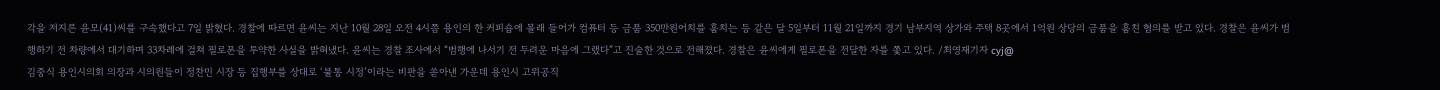각을 저지른 윤모(41)씨를 구속했다고 7일 밝혔다. 경찰에 따르면 윤씨는 지난 10월 28일 오전 4시쯤 용인의 한 커피숍에 몰래 들어가 컴퓨터 등 금품 350만원어치를 훔치는 등 같은 달 5일부터 11월 21일까지 경기 남부지역 상가와 주택 8곳에서 1억원 상당의 금품을 훔친 혐의를 받고 있다. 경찰은 윤씨가 범행하기 전 차량에서 대기하며 33차례에 걸쳐 필로폰을 투약한 사실을 밝혀냈다. 윤씨는 경찰 조사에서 “범행에 나서기 전 두려운 마음에 그랬다”고 진술한 것으로 전해졌다. 경찰은 윤씨에게 필로폰을 전달한 자를 쫓고 있다. /최영재기자 cyj@
김중식 용인시의회 의장과 시의원들이 정찬민 시장 등 집행부를 상대로 ‘불통 시정’이라는 비판을 쏟아낸 가운데 용인시 고위공직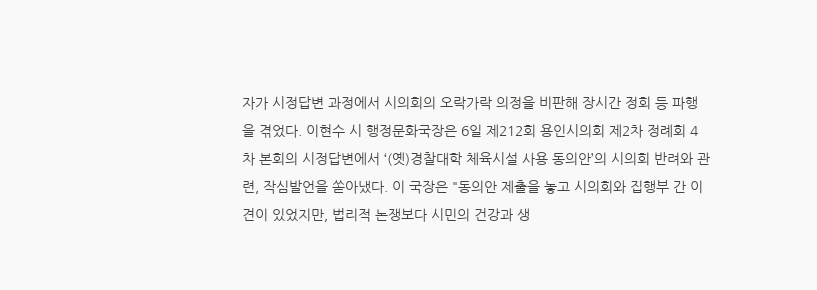자가 시정답변 과정에서 시의회의 오락가락 의정을 비판해 장시간 정회 등 파행을 겪었다. 이현수 시 행정문화국장은 6일 제212회 용인시의회 제2차 정례회 4차 본회의 시정답변에서 ‘(옛)경찰대학 체육시설 사용 동의안’의 시의회 반려와 관련, 작심발언을 쏟아냈다. 이 국장은 "동의안 제출을 놓고 시의회와 집행부 간 이견이 있었지만, 법리적 논쟁보다 시민의 건강과 생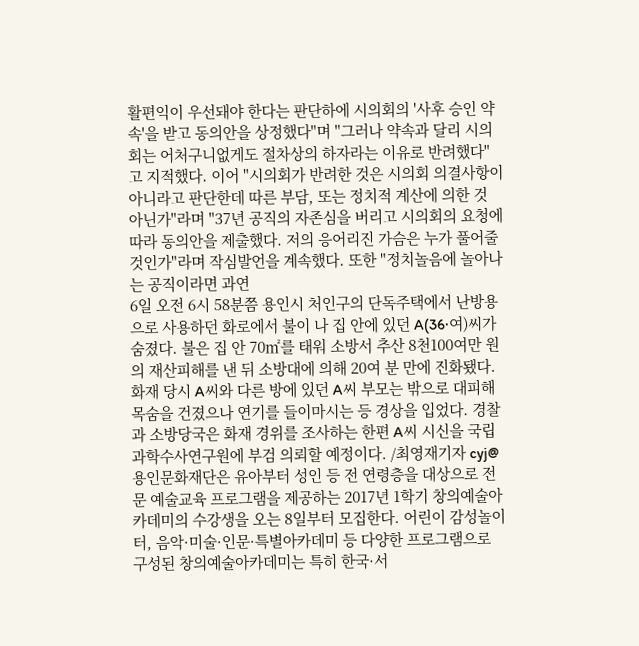활편익이 우선돼야 한다는 판단하에 시의회의 '사후 승인 약속'을 받고 동의안을 상정했다"며 "그러나 약속과 달리 시의회는 어처구니없게도 절차상의 하자라는 이유로 반려했다"고 지적했다. 이어 "시의회가 반려한 것은 시의회 의결사항이 아니라고 판단한데 따른 부담, 또는 정치적 계산에 의한 것 아닌가"라며 "37년 공직의 자존심을 버리고 시의회의 요청에 따라 동의안을 제출했다. 저의 응어리진 가슴은 누가 풀어줄 것인가"라며 작심발언을 계속했다. 또한 "정치놀음에 놀아나는 공직이라면 과연
6일 오전 6시 58분쯤 용인시 처인구의 단독주택에서 난방용으로 사용하던 화로에서 불이 나 집 안에 있던 A(36·여)씨가 숨졌다. 불은 집 안 70㎡를 태워 소방서 추산 8천100여만 원의 재산피해를 낸 뒤 소방대에 의해 20여 분 만에 진화됐다. 화재 당시 A씨와 다른 방에 있던 A씨 부모는 밖으로 대피해 목숨을 건졌으나 연기를 들이마시는 등 경상을 입었다. 경찰과 소방당국은 화재 경위를 조사하는 한편 A씨 시신을 국립과학수사연구원에 부검 의뢰할 예정이다. /최영재기자 cyj@
용인문화재단은 유아부터 성인 등 전 연령층을 대상으로 전문 예술교육 프로그램을 제공하는 2017년 1학기 창의예술아카데미의 수강생을 오는 8일부터 모집한다. 어린이 감성놀이터, 음악·미술·인문·특별아카데미 등 다양한 프로그램으로 구성된 창의예술아카데미는 특히 한국·서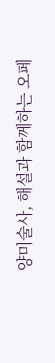양미술사, 해설과 함께하는 오페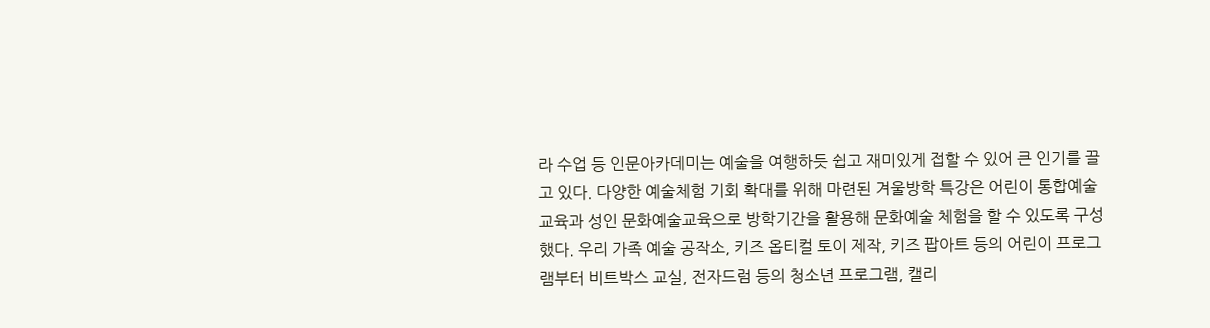라 수업 등 인문아카데미는 예술을 여행하듯 쉽고 재미있게 접할 수 있어 큰 인기를 끌고 있다. 다양한 예술체험 기회 확대를 위해 마련된 겨울방학 특강은 어린이 통합예술교육과 성인 문화예술교육으로 방학기간을 활용해 문화예술 체험을 할 수 있도록 구성했다. 우리 가족 예술 공작소, 키즈 옵티컬 토이 제작, 키즈 팝아트 등의 어린이 프로그램부터 비트박스 교실, 전자드럼 등의 청소년 프로그램, 캘리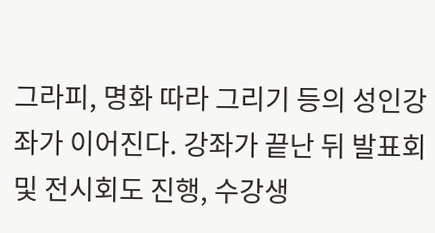그라피, 명화 따라 그리기 등의 성인강좌가 이어진다. 강좌가 끝난 뒤 발표회 및 전시회도 진행, 수강생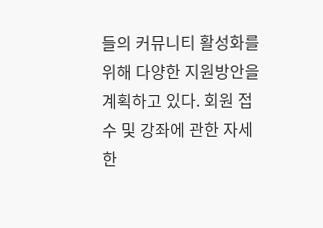들의 커뮤니티 활성화를 위해 다양한 지원방안을 계획하고 있다. 회원 접수 및 강좌에 관한 자세한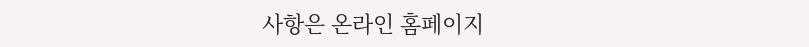사항은 온라인 홈페이지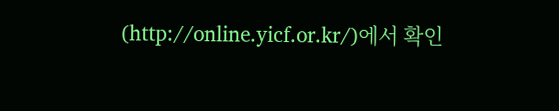(http://online.yicf.or.kr/)에서 확인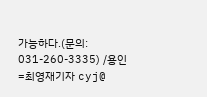가능하다.(문의: 031-260-3335) /용인=최영재기자 cyj@